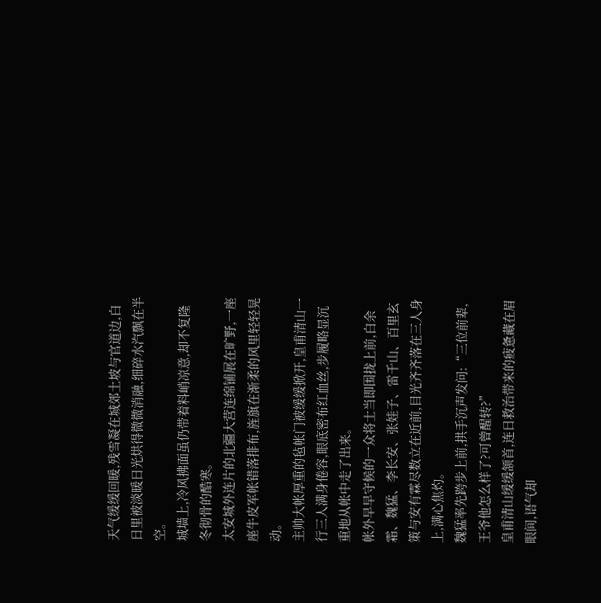天气缓缓回暖,残雪凝在城郊土坡与官道边,白日里被淡暖日光烘得微微消融,细碎水汽飘在半空。
城墙上,冷风拂面虽仍带着料峭凉意,却不复隆冬彻骨的酷寒。
太安城外连片的北疆大营连绵铺展在旷野,一座座牛皮军帐错落排布,旌旗在渐柔的风里轻轻晃动。
主帅大帐厚重的毡帐门被缓缓掀开,皇甫清山一行三人满身倦容,眼底密布红血丝,步履略显沉重地从帐中走了出来。
帐外早早守候的一众将士当即围拢上前,白余霜、魏猛、李长安、张娃子、雷千山、百里玄策与安有霖尽数立在近前,目光齐齐落在三人身上,满心焦灼。
魏猛率先跨步上前,拱手沉声发问:“三位前辈,王爷他怎么样了?可曾醒转?”
皇甫清山缓缓颔首,连日救治带来的疲惫藏在眉眼间,语气却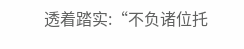透着踏实:“不负诸位托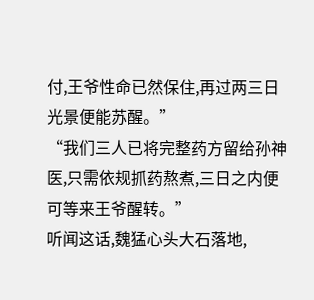付,王爷性命已然保住,再过两三日光景便能苏醒。”
“我们三人已将完整药方留给孙神医,只需依规抓药熬煮,三日之内便可等来王爷醒转。”
听闻这话,魏猛心头大石落地,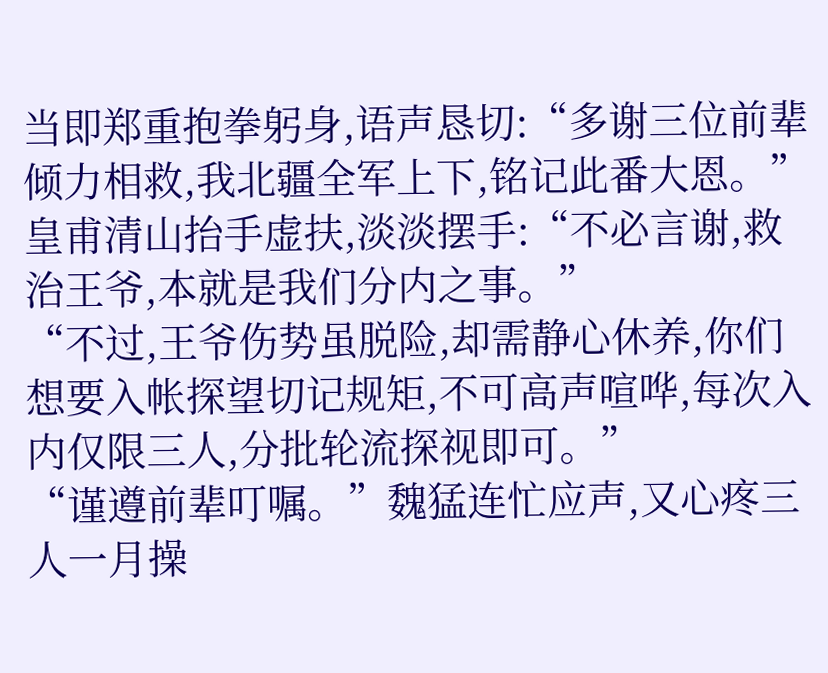当即郑重抱拳躬身,语声恳切:“多谢三位前辈倾力相救,我北疆全军上下,铭记此番大恩。”
皇甫清山抬手虚扶,淡淡摆手:“不必言谢,救治王爷,本就是我们分内之事。”
“不过,王爷伤势虽脱险,却需静心休养,你们想要入帐探望切记规矩,不可高声喧哗,每次入内仅限三人,分批轮流探视即可。”
“谨遵前辈叮嘱。”魏猛连忙应声,又心疼三人一月操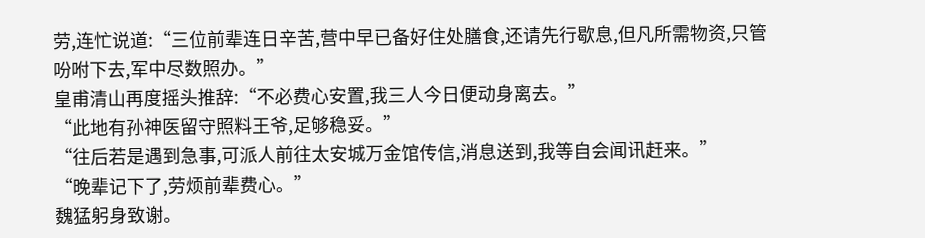劳,连忙说道:“三位前辈连日辛苦,营中早已备好住处膳食,还请先行歇息,但凡所需物资,只管吩咐下去,军中尽数照办。”
皇甫清山再度摇头推辞:“不必费心安置,我三人今日便动身离去。”
“此地有孙神医留守照料王爷,足够稳妥。”
“往后若是遇到急事,可派人前往太安城万金馆传信,消息送到,我等自会闻讯赶来。”
“晚辈记下了,劳烦前辈费心。”
魏猛躬身致谢。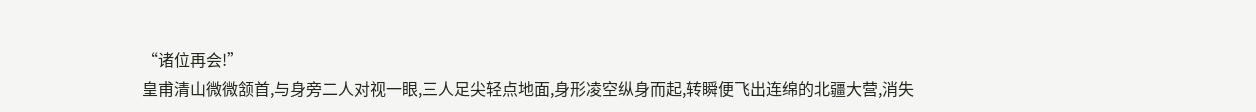“诸位再会!”
皇甫清山微微颔首,与身旁二人对视一眼,三人足尖轻点地面,身形凌空纵身而起,转瞬便飞出连绵的北疆大营,消失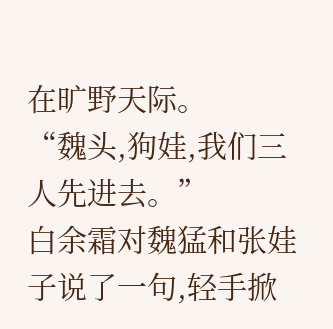在旷野天际。
“魏头,狗娃,我们三人先进去。”
白余霜对魏猛和张娃子说了一句,轻手掀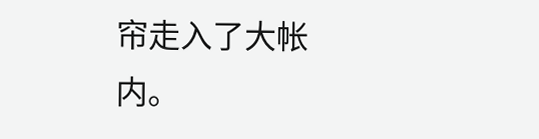帘走入了大帐内。